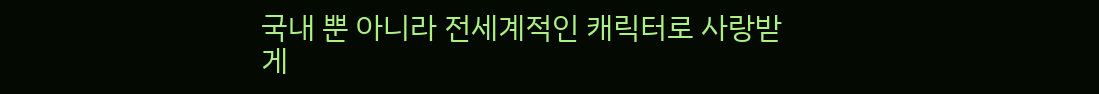국내 뿐 아니라 전세계적인 캐릭터로 사랑받게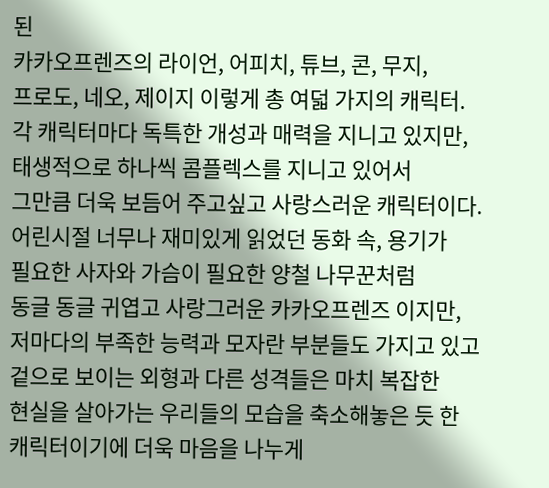된
카카오프렌즈의 라이언, 어피치, 튜브, 콘, 무지,
프로도, 네오, 제이지 이렇게 총 여덟 가지의 캐릭터.
각 캐릭터마다 독특한 개성과 매력을 지니고 있지만,
태생적으로 하나씩 콤플렉스를 지니고 있어서
그만큼 더욱 보듬어 주고싶고 사랑스러운 캐릭터이다.
어린시절 너무나 재미있게 읽었던 동화 속, 용기가
필요한 사자와 가슴이 필요한 양철 나무꾼처럼
동글 동글 귀엽고 사랑그러운 카카오프렌즈 이지만,
저마다의 부족한 능력과 모자란 부분들도 가지고 있고
겉으로 보이는 외형과 다른 성격들은 마치 복잡한
현실을 살아가는 우리들의 모습을 축소해놓은 듯 한
캐릭터이기에 더욱 마음을 나누게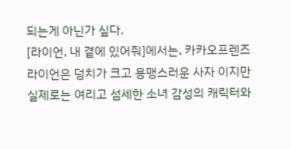되는게 아닌가 싶다.
[라이언, 내 곁에 있어줘]에서는, 카카오프렌즈
라이언은 덩치가 크고 용맹스러운 사자 이지만
실제로는 여리고 섬세한 소녀 감성의 캐릭터와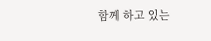함께 하고 있는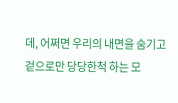데, 어쩌면 우리의 내면을 숨기고
겉으로만 당당한척 하는 모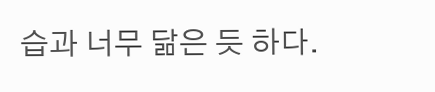습과 너무 닮은 듯 하다.